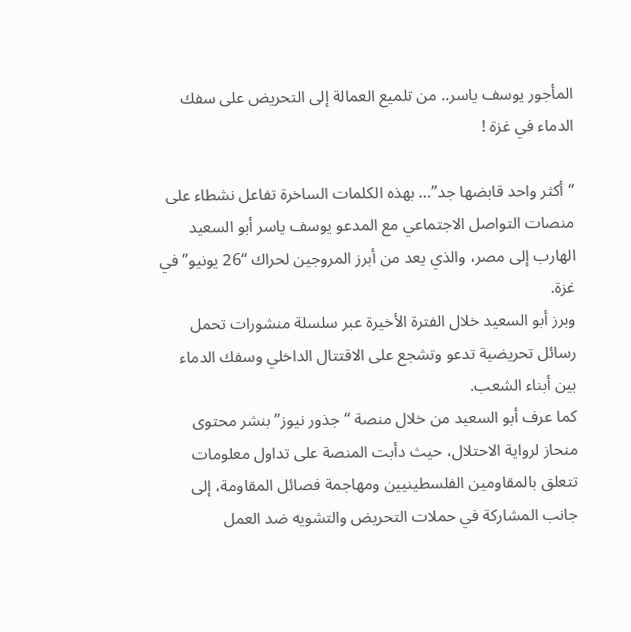المأجور يوسف ياسر.. من تلميع العمالة إلى التحريض على سفك الدماء في غزة !

“أكثر واحد قابضها جد”… بهذه الكلمات الساخرة تفاعل نشطاء على منصات التواصل الاجتماعي مع المدعو يوسف ياسر أبو السعيد الهارب إلى مصر، والذي يعد من أبرز المروجين لحراك “26 يونيو” في غزة.
وبرز أبو السعيد خلال الفترة الأخيرة عبر سلسلة منشورات تحمل رسائل تحريضية تدعو وتشجع على الاقتتال الداخلي وسفك الدماء بين أبناء الشعب.
كما عرف أبو السعيد من خلال منصة “جذور نيوز” بنشر محتوى منحاز لرواية الاحتلال، حيث دأبت المنصة على تداول معلومات تتعلق بالمقاومين الفلسطينيين ومهاجمة فصائل المقاومة، إلى جانب المشاركة في حملات التحريض والتشويه ضد العمل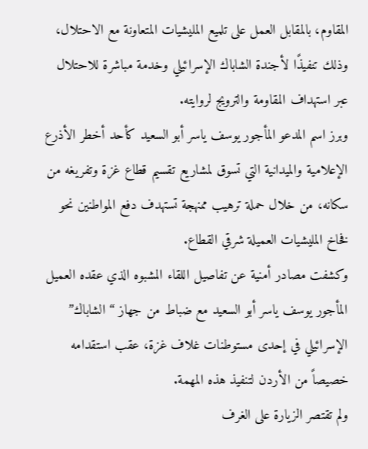المقاوم، بالمقابل العمل على تلميع المليشيات المتعاونة مع الاحتلال، وذلك تنفيذًا لأجندة الشاباك الإسرائيلي وخدمة مباشرة للاحتلال عبر استهداف المقاومة والترويج لروايته.
وبرز اسم المدعو المأجور يوسف ياسر أبو السعيد كأحد أخطر الأذرع الإعلامية والميدانية التي تسوق لمشاريع تقسيم قطاع غزة وتفريغه من سكانه، من خلال حملة ترهيب ممنهجة تستهدف دفع المواطنين نحو فخاخ المليشيات العميلة شرقي القطاع.
وكشفت مصادر أمنية عن تفاصيل اللقاء المشبوه الذي عقده العميل المأجور يوسف ياسر أبو السعيد مع ضباط من جهاز “الشاباك” الإسرائيلي في إحدى مستوطنات غلاف غزة، عقب استقدامه خصيصاً من الأردن لتنفيذ هذه المهمة.
ولم تقتصر الزيارة على الغرف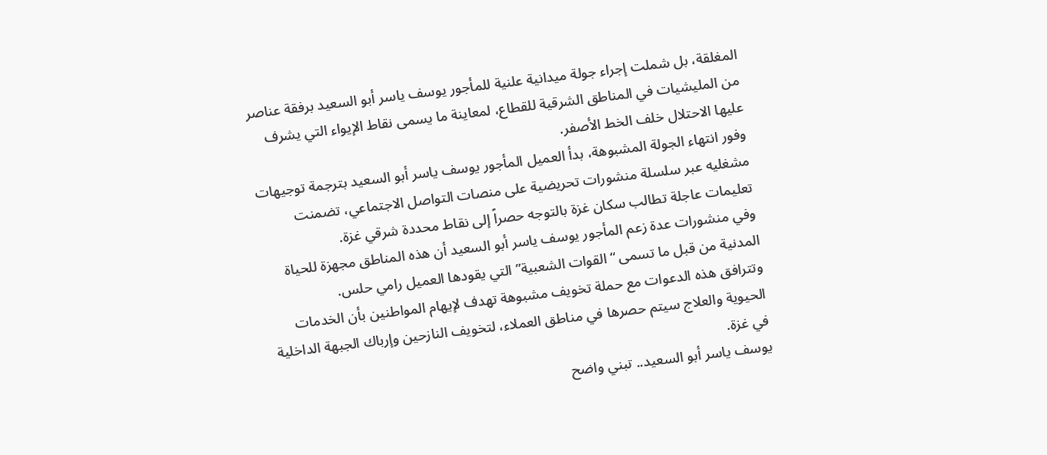المغلقة، بل شملت إجراء جولة ميدانية علنية للمأجور يوسف ياسر أبو السعيد برفقة عناصر من المليشيات في المناطق الشرقية للقطاع، لمعاينة ما يسمى نقاط الإيواء التي يشرف عليها الاحتلال خلف الخط الأصفر.
وفور انتهاء الجولة المشبوهة، بدأ العميل المأجور يوسف ياسر أبو السعيد بترجمة توجيهات مشغليه عبر سلسلة منشورات تحريضية على منصات التواصل الاجتماعي، تضمنت تعليمات عاجلة تطالب سكان غزة بالتوجه حصراً إلى نقاط محددة شرقي غزة.
وفي منشورات عدة زعم المأجور يوسف ياسر أبو السعيد أن هذه المناطق مجهزة للحياة المدنية من قبل ما تسمى “القوات الشعبية” التي يقودها العميل رامي حلس.
وتترافق هذه الدعوات مع حملة تخويف مشبوهة تهدف لإيهام المواطنين بأن الخدمات الحيوية والعلاج سيتم حصرها في مناطق العملاء، لتخويف النازحين وإرباك الجبهة الداخلية في غزة.
يوسف ياسر أبو السعيد.. تبني واضح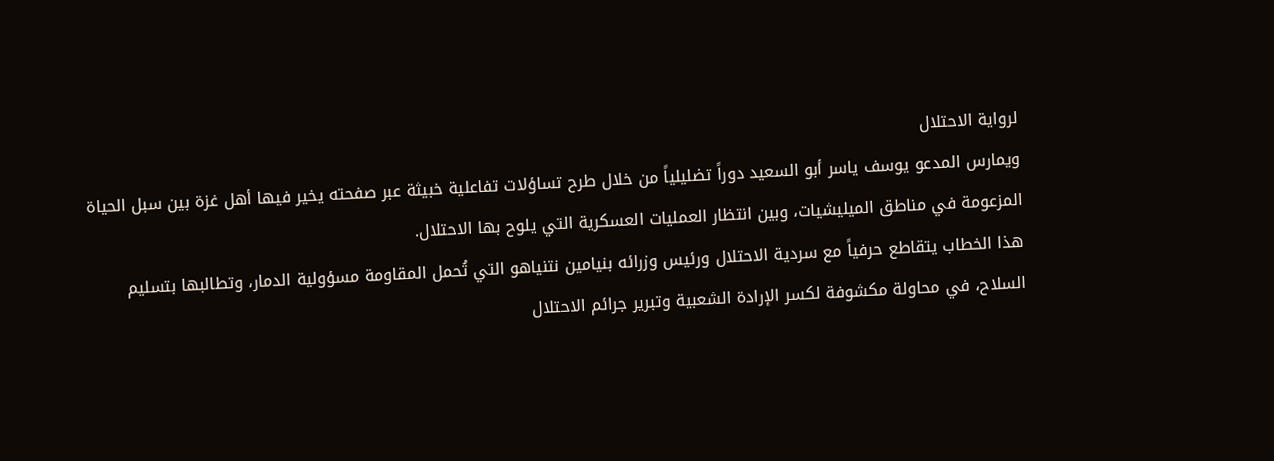لرواية الاحتلال
ويمارس المدعو يوسف ياسر أبو السعيد دوراً تضليلياً من خلال طرح تساؤلات تفاعلية خبيثة عبر صفحته يخير فيها أهل غزة بين سبل الحياة المزعومة في مناطق الميليشيات، وبين انتظار العمليات العسكرية التي يلوح بها الاحتلال.
هذا الخطاب يتقاطع حرفياً مع سردية الاحتلال ورئيس وزرائه بنيامين نتنياهو التي تُحمل المقاومة مسؤولية الدمار، وتطالبها بتسليم السلاح، في محاولة مكشوفة لكسر الإرادة الشعبية وتبرير جرائم الاحتلال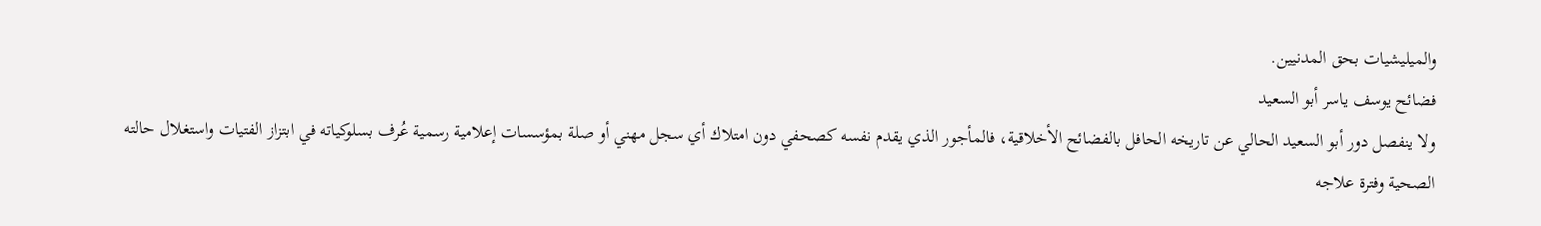والميليشيات بحق المدنيين.
فضائح يوسف ياسر أبو السعيد
ولا ينفصل دور أبو السعيد الحالي عن تاريخه الحافل بالفضائح الأخلاقية، فالمأجور الذي يقدم نفسه كصحفي دون امتلاك أي سجل مهني أو صلة بمؤسسات إعلامية رسمية عُرف بسلوكياته في ابتزاز الفتيات واستغلال حالته الصحية وفترة علاجه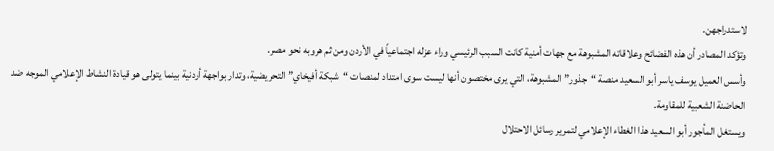لاستدراجهن.
وتؤكد المصادر أن هذه الفضائح وعلاقاته المشبوهة مع جهات أمنية كانت السبب الرئيسي وراء عزله اجتماعياً في الأردن ومن ثم هروبه نحو مصر.
وأسس العميل يوسف ياسر أبو السعيد منصة “جذور” المشبوهة، التي يرى مختصون أنها ليست سوى امتداد لمنصات “شبكة أفيخاي” التحريضية، وتدار بواجهة أردنية بينما يتولى هو قيادة النشاط الإعلامي الموجه ضد الحاضنة الشعبية للمقاومة.
ويستغل المأجور أبو السعيد هذا الغطاء الإعلامي لتمرير رسائل الاحتلال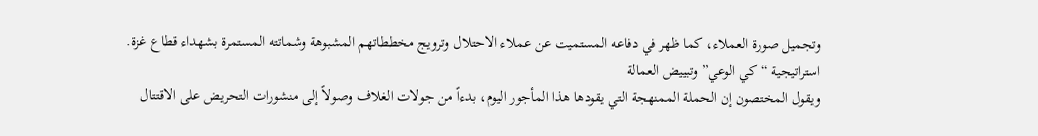وتجميل صورة العملاء، كما ظهر في دفاعه المستميت عن عملاء الاحتلال وترويج مخططاتهم المشبوهة وشماتته المستمرة بشهداء قطاع غزة.
استراتيجية “كي الوعي” وتبييض العمالة
ويقول المختصون إن الحملة الممنهجة التي يقودها هذا المأجور اليوم، بدءاً من جولات الغلاف وصولاً إلى منشورات التحريض على الاقتتال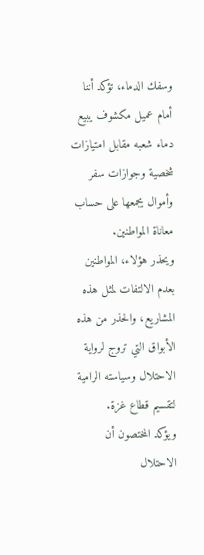وسفك الدماء، تؤكد أننا أمام عميل مكشوف يبيع دماء شعبه مقابل امتيازات شخصية وجوازات سفر وأموال يجمعها على حساب معاناة المواطنين.
ويحذر هؤلاء، المواطنين بعدم الالتفات لمثل هذه المشاريع، والحذر من هذه الأبواق التي تروج لرواية الاحتلال وسياسته الرامية لتقسيم قطاع غزة.
ويؤكد المختصون أن الاحتلال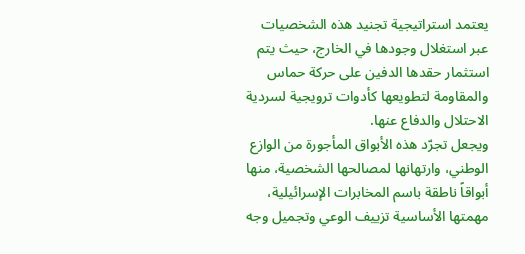يعتمد استراتيجية تجنيد هذه الشخصيات عبر استغلال وجودها في الخارج، حيث يتم استثمار حقدها الدفين على حركة حماس والمقاومة لتطويعها كأدوات ترويجية لسردية الاحتلال والدفاع عنها.
ويجعل تجرّد هذه الأبواق المأجورة من الوازع الوطني، وارتهانها لمصالحها الشخصية، منها أبواقاً ناطقة باسم المخابرات الإسرائيلية، مهمتها الأساسية تزييف الوعي وتجميل وجه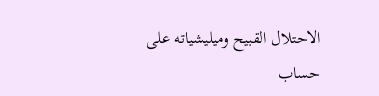الاحتلال القبيح وميليشياته على حساب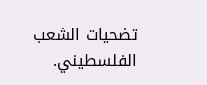تضحيات الشعب الفلسطيني.